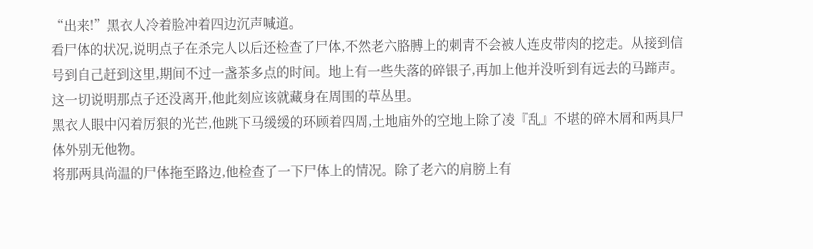“出来!”黑衣人冷着脸冲着四边沉声喊道。
看尸体的状况,说明点子在杀完人以后还检查了尸体,不然老六胳膊上的刺青不会被人连皮带肉的挖走。从接到信号到自己赶到这里,期间不过一盏茶多点的时间。地上有一些失落的碎银子,再加上他并没听到有远去的马蹄声。这一切说明那点子还没离开,他此刻应该就藏身在周围的草丛里。
黑衣人眼中闪着厉狠的光芒,他跳下马缓缓的环顾着四周,土地庙外的空地上除了凌『乱』不堪的碎木屑和两具尸体外别无他物。
将那两具尚温的尸体拖至路边,他检查了一下尸体上的情况。除了老六的肩膀上有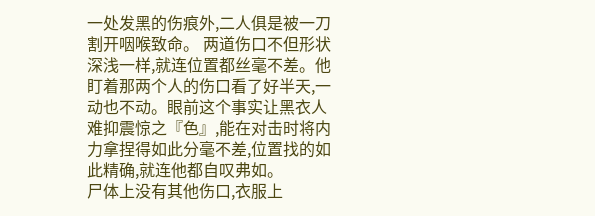一处发黑的伤痕外,二人俱是被一刀割开咽喉致命。 两道伤口不但形状深浅一样,就连位置都丝毫不差。他盯着那两个人的伤口看了好半天,一动也不动。眼前这个事实让黑衣人难抑震惊之『色』,能在对击时将内力拿捏得如此分毫不差,位置找的如此精确,就连他都自叹弗如。
尸体上没有其他伤口,衣服上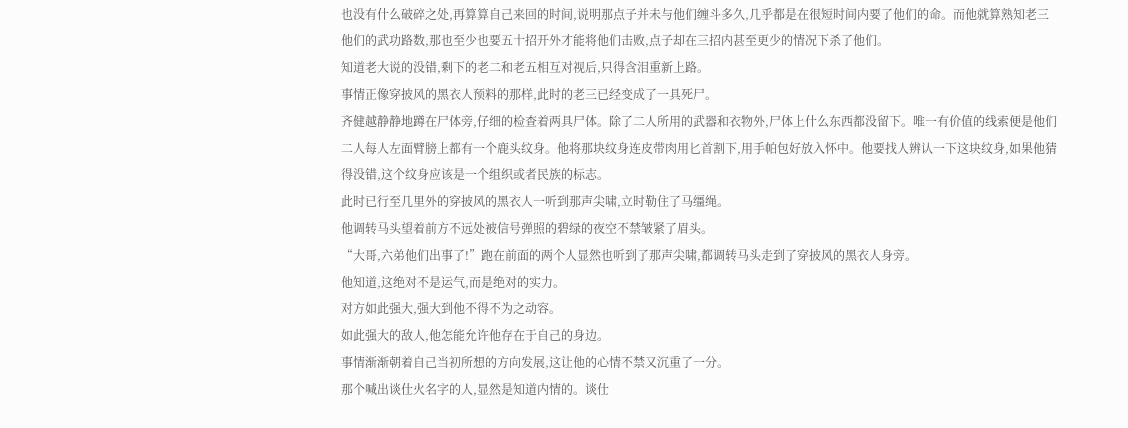也没有什么破碎之处,再算算自己来回的时间,说明那点子并未与他们缠斗多久,几乎都是在很短时间内要了他们的命。而他就算熟知老三他们的武功路数,那也至少也要五十招开外才能将他们击败,点子却在三招内甚至更少的情况下杀了他们。
知道老大说的没错,剩下的老二和老五相互对视后,只得含泪重新上路。
事情正像穿披风的黑衣人预料的那样,此时的老三已经变成了一具死尸。
齐健越静静地蹲在尸体旁,仔细的检查着两具尸体。除了二人所用的武器和衣物外,尸体上什么东西都没留下。唯一有价值的线索便是他们二人每人左面臂膀上都有一个鹿头纹身。他将那块纹身连皮带肉用匕首割下,用手帕包好放入怀中。他要找人辨认一下这块纹身,如果他猜得没错,这个纹身应该是一个组织或者民族的标志。
此时已行至几里外的穿披风的黑衣人一听到那声尖啸,立时勒住了马缰绳。
他调转马头望着前方不远处被信号弹照的碧绿的夜空不禁皱紧了眉头。
“大哥,六弟他们出事了!”跑在前面的两个人显然也听到了那声尖啸,都调转马头走到了穿披风的黑衣人身旁。
他知道,这绝对不是运气,而是绝对的实力。
对方如此强大,强大到他不得不为之动容。
如此强大的敌人,他怎能允许他存在于自己的身边。
事情渐渐朝着自己当初所想的方向发展,这让他的心情不禁又沉重了一分。
那个喊出谈仕火名字的人,显然是知道内情的。谈仕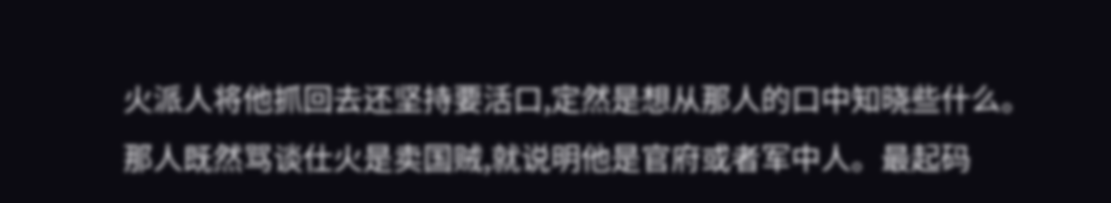火派人将他抓回去还坚持要活口,定然是想从那人的口中知晓些什么。那人既然骂谈仕火是卖国贼,就说明他是官府或者军中人。最起码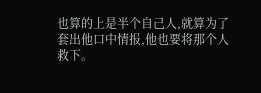也算的上是半个自己人,就算为了套出他口中情报,他也要将那个人救下。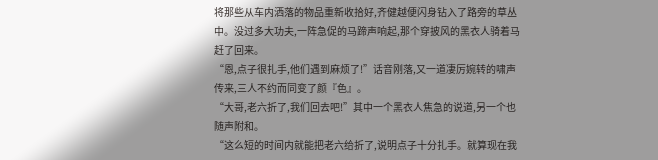将那些从车内洒落的物品重新收拾好,齐健越便闪身钻入了路旁的草丛中。没过多大功夫,一阵急促的马蹄声响起,那个穿披风的黑衣人骑着马赶了回来。
“恩,点子很扎手,他们遇到麻烦了!”话音刚落,又一道凄厉婉转的啸声传来,三人不约而同变了颜『色』。
“大哥,老六折了,我们回去吧!”其中一个黑衣人焦急的说道,另一个也随声附和。
“这么短的时间内就能把老六给折了,说明点子十分扎手。就算现在我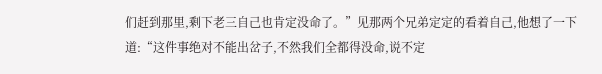们赶到那里,剩下老三自己也肯定没命了。”见那两个兄弟定定的看着自己,他想了一下道:“这件事绝对不能出岔子,不然我们全都得没命,说不定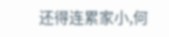还得连累家小,何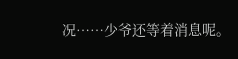况……少爷还等着消息呢。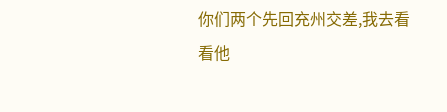你们两个先回充州交差,我去看看他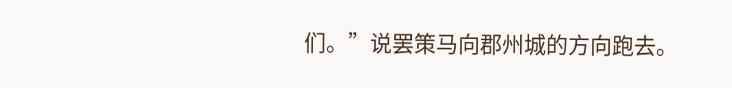们。”说罢策马向郡州城的方向跑去。